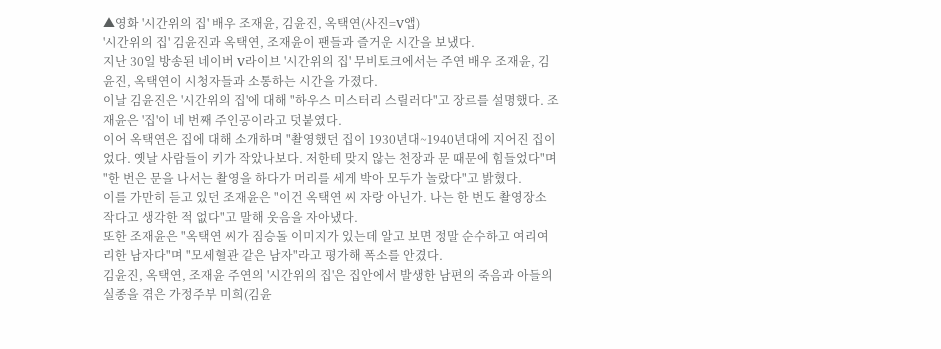▲영화 '시간위의 집' 배우 조재윤, 김윤진, 옥택연(사진=V앱)
'시간위의 집' 김윤진과 옥택연, 조재윤이 팬들과 즐거운 시간을 보냈다.
지난 30일 방송된 네이버 V라이브 '시간위의 집' 무비토크에서는 주연 배우 조재윤, 김윤진, 옥택연이 시청자들과 소통하는 시간을 가졌다.
이날 김윤진은 '시간위의 집'에 대해 "하우스 미스터리 스릴러다"고 장르를 설명했다. 조재윤은 '집'이 네 번째 주인공이라고 덧붙였다.
이어 옥택연은 집에 대해 소개하며 "촬영했던 집이 1930년대~1940년대에 지어진 집이었다. 옛날 사람들이 키가 작았나보다. 저한테 맞지 않는 천장과 문 때문에 힘들었다"며 "한 번은 문을 나서는 촬영을 하다가 머리를 세게 박아 모두가 놀랐다"고 밝혔다.
이를 가만히 듣고 있던 조재윤은 "이건 옥택연 씨 자랑 아닌가. 나는 한 번도 촬영장소 작다고 생각한 적 없다"고 말해 웃음을 자아냈다.
또한 조재윤은 "옥택연 씨가 짐승돌 이미지가 있는데 알고 보면 정말 순수하고 여리여리한 남자다"며 "모세혈관 같은 남자"라고 평가해 폭소를 안겼다.
김윤진, 옥택연, 조재윤 주연의 '시간위의 집'은 집안에서 발생한 남편의 죽음과 아들의 실종을 겪은 가정주부 미희(김윤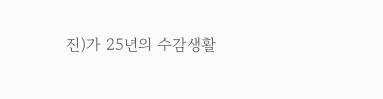진)가 25년의 수감생활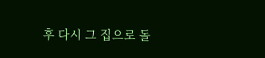후 다시 그 집으로 돌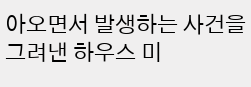아오면서 발생하는 사건을 그려낸 하우스 미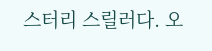스터리 스릴러다. 오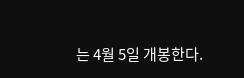는 4월 5일 개봉한다.